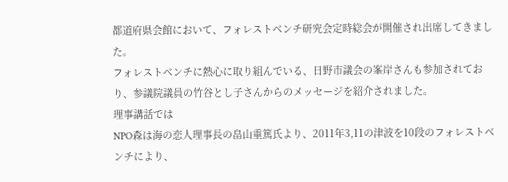都道府県会館において、フォレストベンチ研究会定時総会が開催され出席してきました。
フォレストベンチに熱心に取り組んでいる、日野市議会の峯岸さんも参加されており、参議院議員の竹谷とし子さんからのメッセージを紹介されました。
理事講話では
NPO森は海の恋人理事長の畠山重篤氏より、2011年3,11の津波を10段のフォレストベンチにより、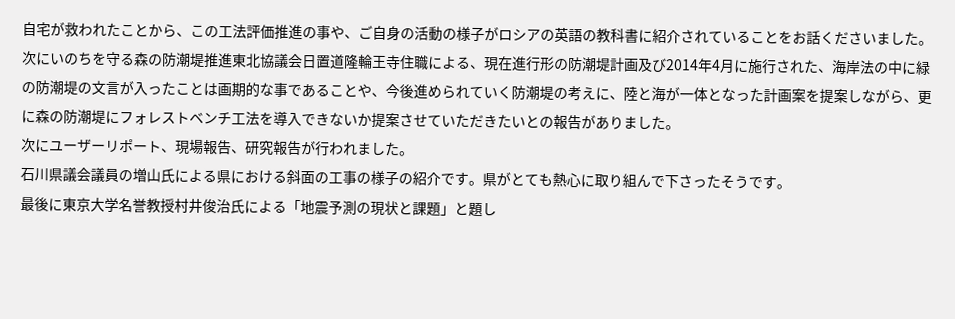自宅が救われたことから、この工法評価推進の事や、ご自身の活動の様子がロシアの英語の教科書に紹介されていることをお話くださいました。
次にいのちを守る森の防潮堤推進東北協議会日置道隆輪王寺住職による、現在進行形の防潮堤計画及び2014年4月に施行された、海岸法の中に緑の防潮堤の文言が入ったことは画期的な事であることや、今後進められていく防潮堤の考えに、陸と海が一体となった計画案を提案しながら、更に森の防潮堤にフォレストベンチ工法を導入できないか提案させていただきたいとの報告がありました。
次にユーザーリポート、現場報告、研究報告が行われました。
石川県議会議員の増山氏による県における斜面の工事の様子の紹介です。県がとても熱心に取り組んで下さったそうです。
最後に東京大学名誉教授村井俊治氏による「地震予測の現状と課題」と題し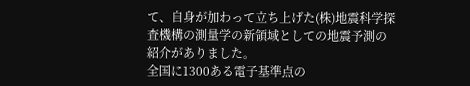て、自身が加わって立ち上げた(株)地震科学探査機構の測量学の新領域としての地震予測の紹介がありました。
全国に1300ある電子基準点の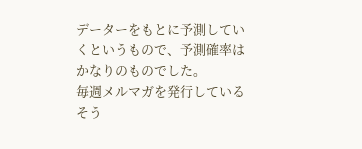データーをもとに予測していくというもので、予測確率はかなりのものでした。
毎週メルマガを発行しているそう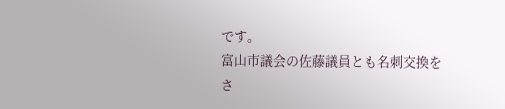です。
富山市議会の佐藤議員とも名刺交換をさ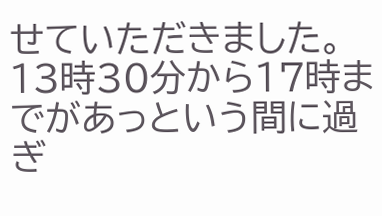せていただきました。
13時30分から17時までがあっという間に過ぎ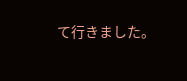て行きました。